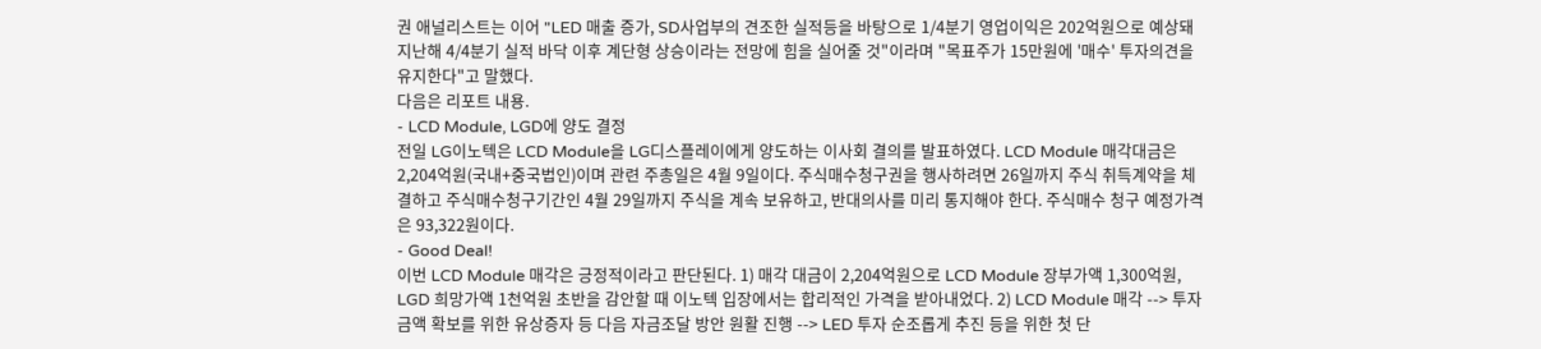권 애널리스트는 이어 "LED 매출 증가, SD사업부의 견조한 실적등을 바탕으로 1/4분기 영업이익은 202억원으로 예상돼 지난해 4/4분기 실적 바닥 이후 계단형 상승이라는 전망에 힘을 실어줄 것"이라며 "목표주가 15만원에 '매수' 투자의견을 유지한다"고 말했다.
다음은 리포트 내용.
- LCD Module, LGD에 양도 결정
전일 LG이노텍은 LCD Module을 LG디스플레이에게 양도하는 이사회 결의를 발표하였다. LCD Module 매각대금은 2,204억원(국내+중국법인)이며 관련 주총일은 4월 9일이다. 주식매수청구권을 행사하려면 26일까지 주식 취득계약을 체결하고 주식매수청구기간인 4월 29일까지 주식을 계속 보유하고, 반대의사를 미리 통지해야 한다. 주식매수 청구 예정가격은 93,322원이다.
- Good Deal!
이번 LCD Module 매각은 긍정적이라고 판단된다. 1) 매각 대금이 2,204억원으로 LCD Module 장부가액 1,300억원, LGD 희망가액 1천억원 초반을 감안할 때 이노텍 입장에서는 합리적인 가격을 받아내었다. 2) LCD Module 매각 --> 투자금액 확보를 위한 유상증자 등 다음 자금조달 방안 원활 진행 --> LED 투자 순조롭게 추진 등을 위한 첫 단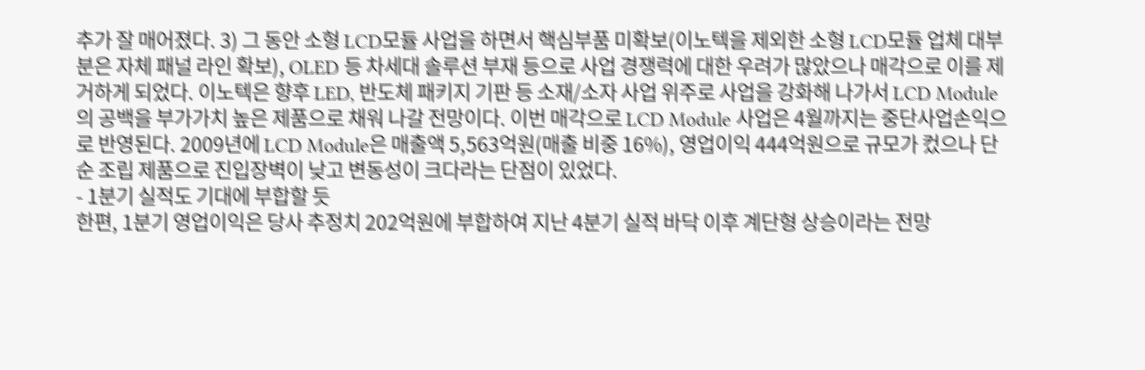추가 잘 매어졌다. 3) 그 동안 소형 LCD모듈 사업을 하면서 핵심부품 미확보(이노텍을 제외한 소형 LCD모듈 업체 대부분은 자체 패널 라인 확보), OLED 등 차세대 솔루션 부재 등으로 사업 경쟁력에 대한 우려가 많았으나 매각으로 이를 제거하게 되었다. 이노텍은 향후 LED, 반도체 패키지 기판 등 소재/소자 사업 위주로 사업을 강화해 나가서 LCD Module의 공백을 부가가치 높은 제품으로 채워 나갈 전망이다. 이번 매각으로 LCD Module 사업은 4월까지는 중단사업손익으로 반영된다. 2009년에 LCD Module은 매출액 5,563억원(매출 비중 16%), 영업이익 444억원으로 규모가 컸으나 단순 조립 제품으로 진입장벽이 낮고 변동성이 크다라는 단점이 있었다.
- 1분기 실적도 기대에 부합할 듯
한편, 1분기 영업이익은 당사 추정치 202억원에 부합하여 지난 4분기 실적 바닥 이후 계단형 상승이라는 전망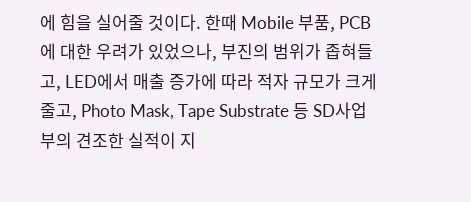에 힘을 실어줄 것이다. 한때 Mobile 부품, PCB에 대한 우려가 있었으나, 부진의 범위가 좁혀들고, LED에서 매출 증가에 따라 적자 규모가 크게 줄고, Photo Mask, Tape Substrate 등 SD사업부의 견조한 실적이 지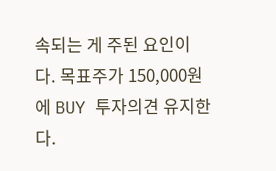속되는 게 주된 요인이다. 목표주가 150,000원에 BUY 투자의견 유지한다.